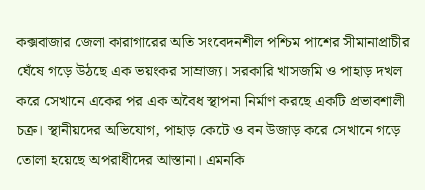কক্সবাজার জেলা কারাগারের অতি সংবেদনশীল পশ্চিম পাশের সীমানাপ্রাচীর ঘেঁষে গড়ে উঠছে এক ভয়ংকর সাম্রাজ্য। সরকারি খাসজমি ও পাহাড় দখল করে সেখানে একের পর এক অবৈধ স্থাপনা নির্মাণ করছে একটি প্রভাবশালী চক্র। স্থানীয়দের অভিযোগ, পাহাড় কেটে ও বন উজাড় করে সেখানে গড়ে তোলা হয়েছে অপরাধীদের আস্তানা। এমনকি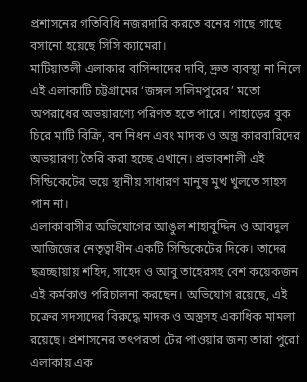প্রশাসনের গতিবিধি নজরদারি করতে বনের গাছে গাছে বসানো হয়েছে সিসি ক্যামেরা।
মাটিয়াতলী এলাকার বাসিন্দাদের দাবি, দ্রুত ব্যবস্থা না নিলে এই এলাকাটি চট্টগ্রামের ‘জঙ্গল সলিমপুরের’ মতো অপরাধের অভয়ারণ্যে পরিণত হতে পারে। পাহাড়ের বুক চিরে মাটি বিক্রি, বন নিধন এবং মাদক ও অস্ত্র কারবারিদের অভয়ারণ্য তৈরি করা হচ্ছে এখানে। প্রভাবশালী এই সিন্ডিকেটের ভয়ে স্থানীয় সাধারণ মানুষ মুখ খুলতে সাহস পান না।
এলাকাবাসীর অভিযোগের আঙুল শাহাবুদ্দিন ও আবদুল আজিজের নেতৃত্বাধীন একটি সিন্ডিকেটের দিকে। তাদের ছত্রচ্ছায়ায় শহিদ, সাহেদ ও আবু তাহেরসহ বেশ কয়েকজন এই কর্মকাণ্ড পরিচালনা করছেন। অভিযোগ রয়েছে, এই চক্রের সদস্যদের বিরুদ্ধে মাদক ও অস্ত্রসহ একাধিক মামলা রয়েছে। প্রশাসনের তৎপরতা টের পাওয়ার জন্য তারা পুরো এলাকায় এক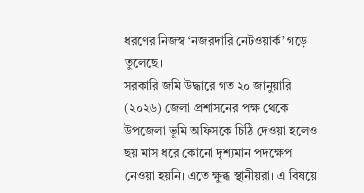ধরণের নিজস্ব ‘নজরদারি নেটওয়ার্ক’ গড়ে তুলেছে।
সরকারি জমি উদ্ধারে গত ২০ জানুয়ারি (২০২৬) জেলা প্রশাসনের পক্ষ থেকে উপজেলা ভূমি অফিসকে চিঠি দেওয়া হলেও ছয় মাস ধরে কোনো দৃশ্যমান পদক্ষেপ নেওয়া হয়নি। এতে ক্ষুব্ধ স্থানীয়রা। এ বিষয়ে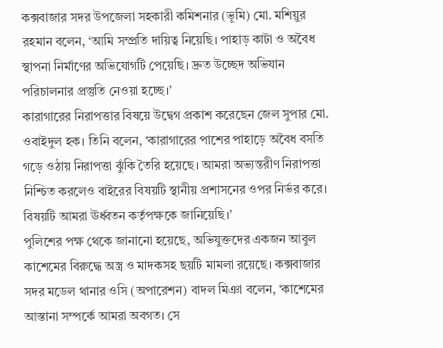কক্সবাজার সদর উপজেলা সহকারী কমিশনার (ভূমি) মো. মশিয়ুর রহমান বলেন, ‘আমি সম্প্রতি দায়িত্ব নিয়েছি। পাহাড় কাটা ও অবৈধ স্থাপনা নির্মাণের অভিযোগটি পেয়েছি। দ্রুত উচ্ছেদ অভিযান পরিচালনার প্রস্তুতি নেওয়া হচ্ছে।’
কারাগারের নিরাপত্তার বিষয়ে উদ্বেগ প্রকাশ করেছেন জেল সুপার মো. ওবাইদুল হক। তিনি বলেন, ‘কারাগারের পাশের পাহাড়ে অবৈধ বসতি গড়ে ওঠায় নিরাপত্তা ঝুঁকি তৈরি হয়েছে। আমরা অভ্যন্তরীণ নিরাপত্তা নিশ্চিত করলেও বাইরের বিষয়টি স্থানীয় প্রশাসনের ওপর নির্ভর করে। বিষয়টি আমরা ঊর্ধ্বতন কর্তৃপক্ষকে জানিয়েছি।’
পুলিশের পক্ষ থেকে জানানো হয়েছে, অভিযুক্তদের একজন আবুল কাশেমের বিরুদ্ধে অস্ত্র ও মাদকসহ ছয়টি মামলা রয়েছে। কক্সবাজার সদর মডেল থানার ওসি (অপারেশন) বাদল মিঞা বলেন, ‘কাশেমের আস্তানা সম্পর্কে আমরা অবগত। সে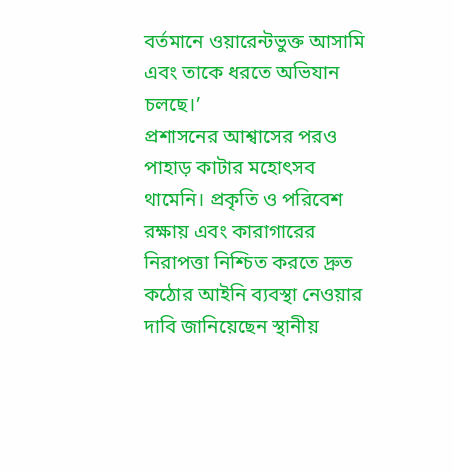বর্তমানে ওয়ারেন্টভুক্ত আসামি এবং তাকে ধরতে অভিযান চলছে।’
প্রশাসনের আশ্বাসের পরও পাহাড় কাটার মহোৎসব থামেনি। প্রকৃতি ও পরিবেশ রক্ষায় এবং কারাগারের নিরাপত্তা নিশ্চিত করতে দ্রুত কঠোর আইনি ব্যবস্থা নেওয়ার দাবি জানিয়েছেন স্থানীয়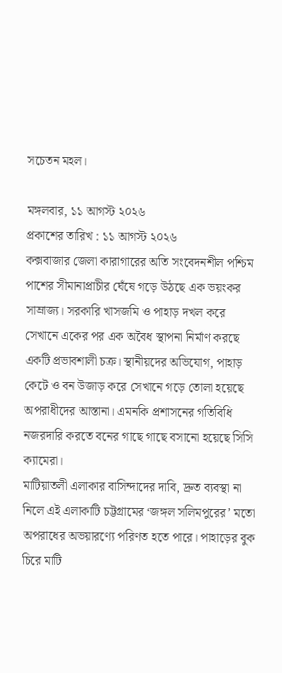সচেতন মহল।

মঙ্গলবার, ১১ আগস্ট ২০২৬
প্রকাশের তারিখ : ১১ আগস্ট ২০২৬
কক্সবাজার জেলা কারাগারের অতি সংবেদনশীল পশ্চিম পাশের সীমানাপ্রাচীর ঘেঁষে গড়ে উঠছে এক ভয়ংকর সাম্রাজ্য। সরকারি খাসজমি ও পাহাড় দখল করে সেখানে একের পর এক অবৈধ স্থাপনা নির্মাণ করছে একটি প্রভাবশালী চক্র। স্থানীয়দের অভিযোগ, পাহাড় কেটে ও বন উজাড় করে সেখানে গড়ে তোলা হয়েছে অপরাধীদের আস্তানা। এমনকি প্রশাসনের গতিবিধি নজরদারি করতে বনের গাছে গাছে বসানো হয়েছে সিসি ক্যামেরা।
মাটিয়াতলী এলাকার বাসিন্দাদের দাবি, দ্রুত ব্যবস্থা না নিলে এই এলাকাটি চট্টগ্রামের ‘জঙ্গল সলিমপুরের’ মতো অপরাধের অভয়ারণ্যে পরিণত হতে পারে। পাহাড়ের বুক চিরে মাটি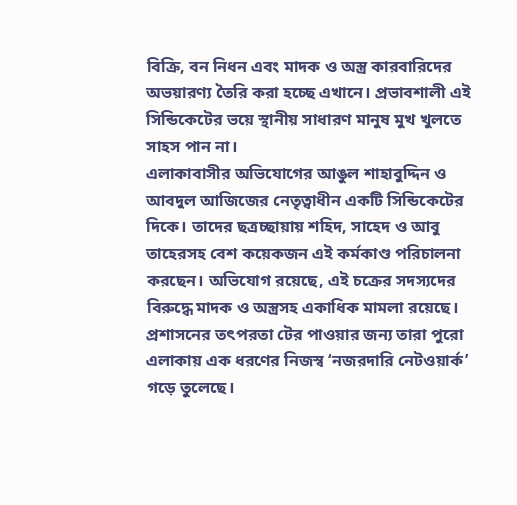বিক্রি, বন নিধন এবং মাদক ও অস্ত্র কারবারিদের অভয়ারণ্য তৈরি করা হচ্ছে এখানে। প্রভাবশালী এই সিন্ডিকেটের ভয়ে স্থানীয় সাধারণ মানুষ মুখ খুলতে সাহস পান না।
এলাকাবাসীর অভিযোগের আঙুল শাহাবুদ্দিন ও আবদুল আজিজের নেতৃত্বাধীন একটি সিন্ডিকেটের দিকে। তাদের ছত্রচ্ছায়ায় শহিদ, সাহেদ ও আবু তাহেরসহ বেশ কয়েকজন এই কর্মকাণ্ড পরিচালনা করছেন। অভিযোগ রয়েছে, এই চক্রের সদস্যদের বিরুদ্ধে মাদক ও অস্ত্রসহ একাধিক মামলা রয়েছে। প্রশাসনের তৎপরতা টের পাওয়ার জন্য তারা পুরো এলাকায় এক ধরণের নিজস্ব ‘নজরদারি নেটওয়ার্ক’ গড়ে তুলেছে।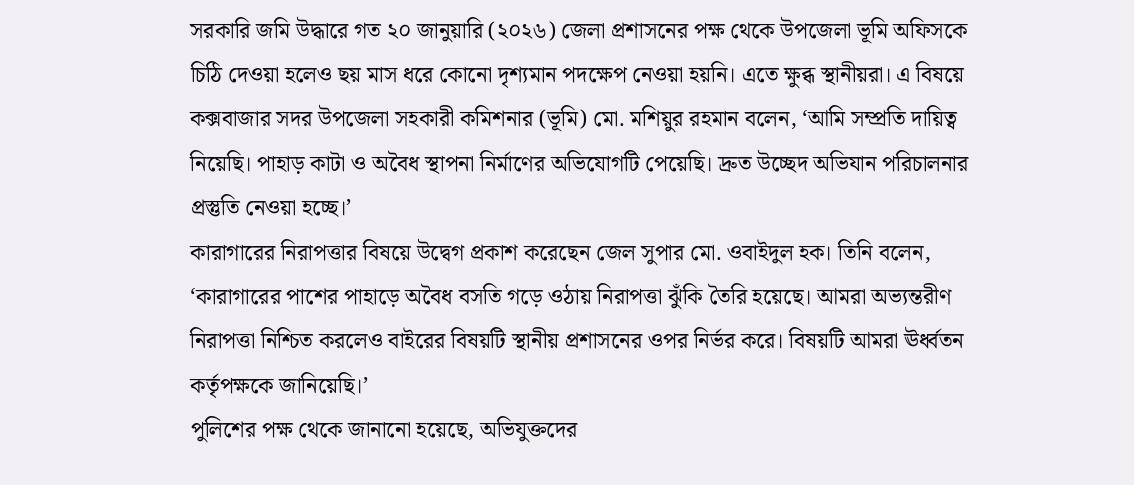সরকারি জমি উদ্ধারে গত ২০ জানুয়ারি (২০২৬) জেলা প্রশাসনের পক্ষ থেকে উপজেলা ভূমি অফিসকে চিঠি দেওয়া হলেও ছয় মাস ধরে কোনো দৃশ্যমান পদক্ষেপ নেওয়া হয়নি। এতে ক্ষুব্ধ স্থানীয়রা। এ বিষয়ে কক্সবাজার সদর উপজেলা সহকারী কমিশনার (ভূমি) মো. মশিয়ুর রহমান বলেন, ‘আমি সম্প্রতি দায়িত্ব নিয়েছি। পাহাড় কাটা ও অবৈধ স্থাপনা নির্মাণের অভিযোগটি পেয়েছি। দ্রুত উচ্ছেদ অভিযান পরিচালনার প্রস্তুতি নেওয়া হচ্ছে।’
কারাগারের নিরাপত্তার বিষয়ে উদ্বেগ প্রকাশ করেছেন জেল সুপার মো. ওবাইদুল হক। তিনি বলেন, ‘কারাগারের পাশের পাহাড়ে অবৈধ বসতি গড়ে ওঠায় নিরাপত্তা ঝুঁকি তৈরি হয়েছে। আমরা অভ্যন্তরীণ নিরাপত্তা নিশ্চিত করলেও বাইরের বিষয়টি স্থানীয় প্রশাসনের ওপর নির্ভর করে। বিষয়টি আমরা ঊর্ধ্বতন কর্তৃপক্ষকে জানিয়েছি।’
পুলিশের পক্ষ থেকে জানানো হয়েছে, অভিযুক্তদের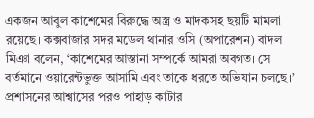একজন আবুল কাশেমের বিরুদ্ধে অস্ত্র ও মাদকসহ ছয়টি মামলা রয়েছে। কক্সবাজার সদর মডেল থানার ওসি (অপারেশন) বাদল মিঞা বলেন, ‘কাশেমের আস্তানা সম্পর্কে আমরা অবগত। সে বর্তমানে ওয়ারেন্টভুক্ত আসামি এবং তাকে ধরতে অভিযান চলছে।’
প্রশাসনের আশ্বাসের পরও পাহাড় কাটার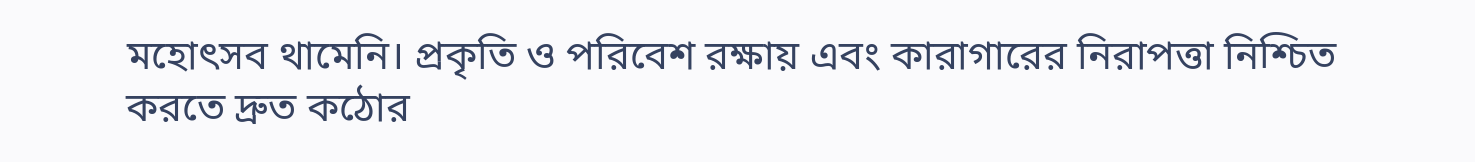মহোৎসব থামেনি। প্রকৃতি ও পরিবেশ রক্ষায় এবং কারাগারের নিরাপত্তা নিশ্চিত করতে দ্রুত কঠোর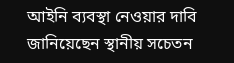আইনি ব্যবস্থা নেওয়ার দাবি জানিয়েছেন স্থানীয় সচেতন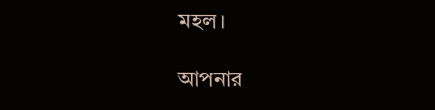মহল।

আপনার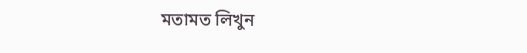মতামত লিখুন